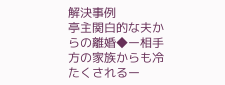解決事例
亭主関白的な夫からの離婚◆ー相手方の家族からも冷たくされるー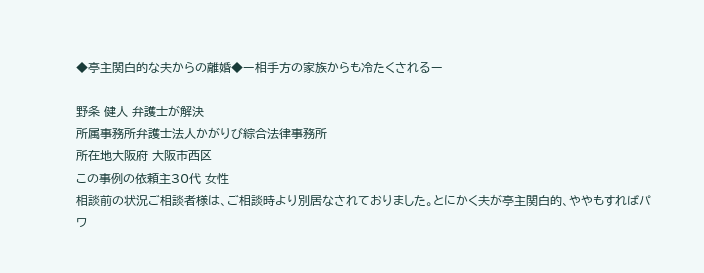◆亭主関白的な夫からの離婚◆ー相手方の家族からも冷たくされるー

野条 健人 弁護士が解決
所属事務所弁護士法人かがりび綜合法律事務所
所在地大阪府 大阪市西区
この事例の依頼主30代 女性
相談前の状況ご相談者様は、ご相談時より別居なされておりました。とにかく夫が亭主関白的、ややもすればパワ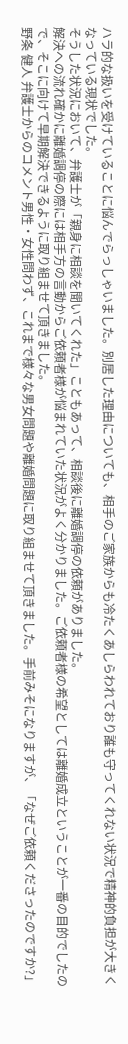ハラ的な扱いを受けていることに悩んでらっしゃいました。別居した理由についても、相手のご家族からも冷たくあしらわれており誰も守ってくれない状況で精神的負担が大きくなっている現状でした。
そうした状況において、弁護士が「親身に相談を聞いてくれた」こともあって、相談後に離婚調停の依頼がありました。
解決への流れ確かに離婚調停の際には相手方の言動からご依頼者様が悩まれていた状況がよく分かりました。ご依頼者様の希望としては離婚成立ということが一番の目的でしたので、そこに向けて早期解決できるように取り組ませて頂きました。
野条 健人 弁護士からのコメント男性・女性問わず、これまで様々な男女問題や離婚問題に取り組ませて頂きました。手前みそになりますが、「なぜご依頼くださったのですか?」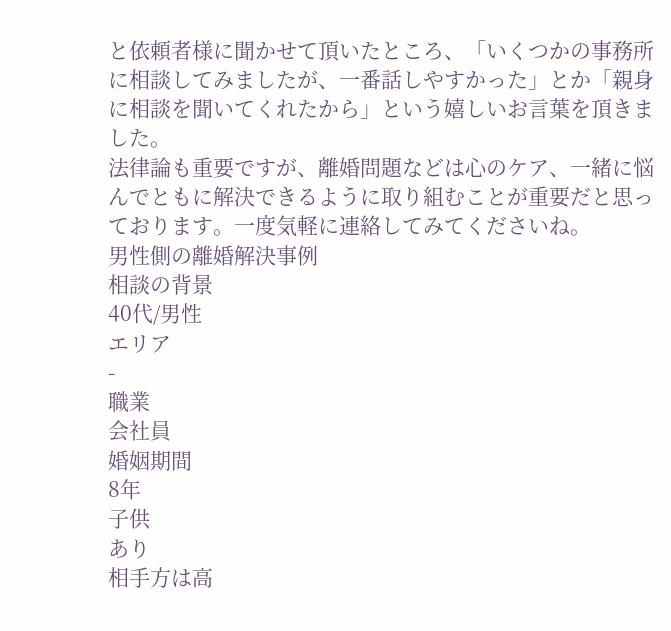と依頼者様に聞かせて頂いたところ、「いくつかの事務所に相談してみましたが、一番話しやすかった」とか「親身に相談を聞いてくれたから」という嬉しいお言葉を頂きました。
法律論も重要ですが、離婚問題などは心のケア、一緒に悩んでともに解決できるように取り組むことが重要だと思っております。一度気軽に連絡してみてくださいね。
男性側の離婚解決事例
相談の背景
40代/男性
エリア
-
職業
会社員
婚姻期間
8年
子供
あり
相手方は高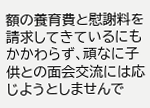額の養育費と慰謝料を請求してきているにもかかわらず、頑なに子供との面会交流には応じようとしませんで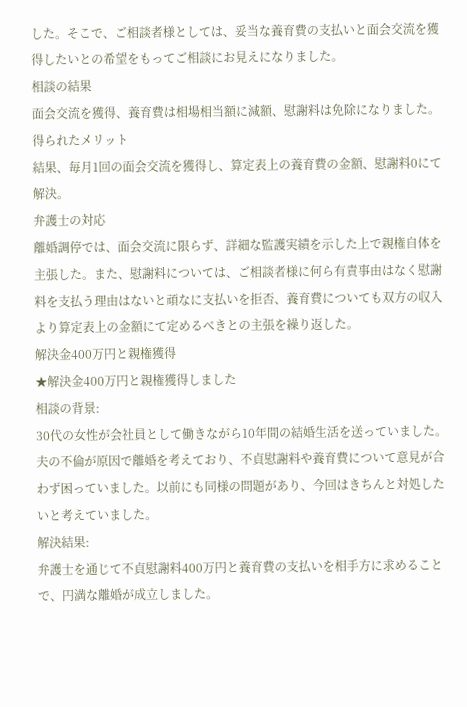した。そこで、ご相談者様としては、妥当な養育費の支払いと面会交流を獲得したいとの希望をもってご相談にお見えになりました。
相談の結果
面会交流を獲得、養育費は相場相当額に減額、慰謝料は免除になりました。
得られたメリット
結果、毎月1回の面会交流を獲得し、算定表上の養育費の金額、慰謝料0にて解決。
弁護士の対応
離婚調停では、面会交流に限らず、詳細な監護実績を示した上で親権自体を主張した。また、慰謝料については、ご相談者様に何ら有責事由はなく慰謝料を支払う理由はないと頑なに支払いを拒否、養育費についても双方の収入より算定表上の金額にて定めるべきとの主張を繰り返した。
解決金400万円と親権獲得
★解決金400万円と親権獲得しました
相談の背景:
30代の女性が会社員として働きながら10年間の結婚生活を送っていました。夫の不倫が原因で離婚を考えており、不貞慰謝料や養育費について意見が合わず困っていました。以前にも同様の問題があり、今回はきちんと対処したいと考えていました。
解決結果:
弁護士を通じて不貞慰謝料400万円と養育費の支払いを相手方に求めることで、円満な離婚が成立しました。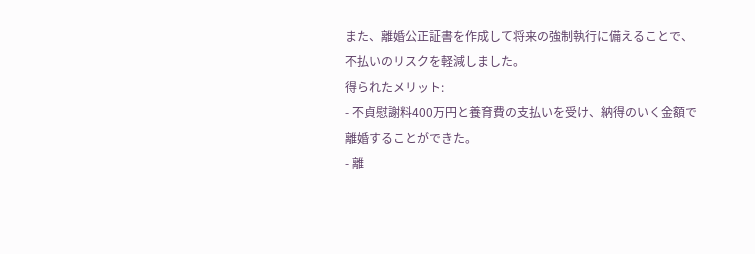また、離婚公正証書を作成して将来の強制執行に備えることで、不払いのリスクを軽減しました。
得られたメリット:
- 不貞慰謝料400万円と養育費の支払いを受け、納得のいく金額で離婚することができた。
- 離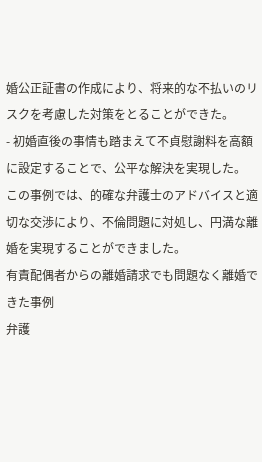婚公正証書の作成により、将来的な不払いのリスクを考慮した対策をとることができた。
- 初婚直後の事情も踏まえて不貞慰謝料を高額に設定することで、公平な解決を実現した。
この事例では、的確な弁護士のアドバイスと適切な交渉により、不倫問題に対処し、円満な離婚を実現することができました。
有責配偶者からの離婚請求でも問題なく離婚できた事例
弁護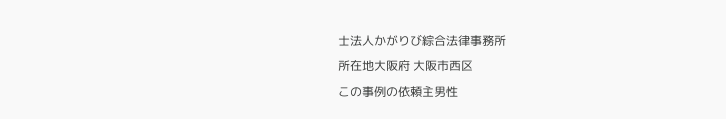士法人かがりび綜合法律事務所
所在地大阪府 大阪市西区
この事例の依頼主男性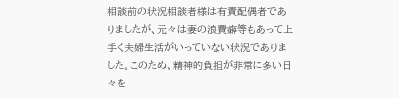相談前の状況相談者様は有責配偶者でありましたが、元々は妻の浪費癖等もあって上手く夫婦生活がいっていない状況でありました。このため、精神的負担が非常に多い日々を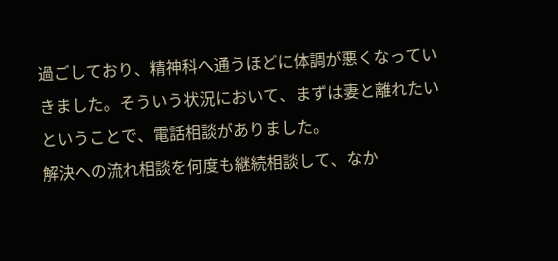過ごしており、精神科へ通うほどに体調が悪くなっていきました。そういう状況において、まずは妻と離れたいということで、電話相談がありました。
解決への流れ相談を何度も継続相談して、なか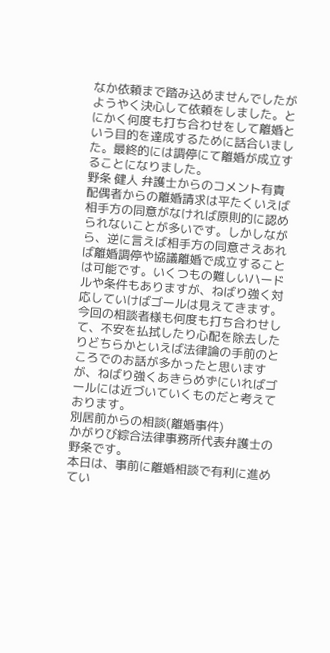なか依頼まで踏み込めませんでしたがようやく決心して依頼をしました。とにかく何度も打ち合わせをして離婚という目的を達成するために話合いました。最終的には調停にて離婚が成立することになりました。
野条 健人 弁護士からのコメント有責配偶者からの離婚請求は平たくいえば相手方の同意がなければ原則的に認められないことが多いです。しかしながら、逆に言えば相手方の同意さえあれば離婚調停や協議離婚で成立することは可能です。いくつもの難しいハードルや条件もありますが、ねばり強く対応していけばゴールは見えてきます。今回の相談者様も何度も打ち合わせして、不安を払拭したり心配を除去したりどちらかといえば法律論の手前のところでのお話が多かったと思いますが、ねばり強くあきらめずにいればゴールには近づいていくものだと考えております。
別居前からの相談(離婚事件)
かがりび綜合法律事務所代表弁護士の野条です。
本日は、事前に離婚相談で有利に進めてい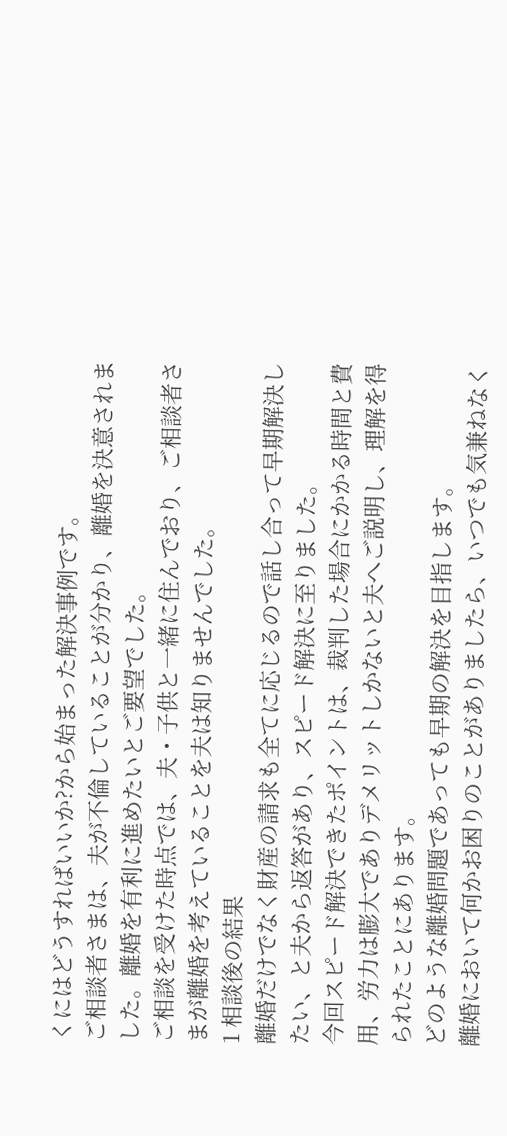くにはどうすればいいか?から始まった解決事例です。
ご相談者さまは、夫が不倫していることが分かり、離婚を決意されました。離婚を有利に進めたいとご要望でした。
ご相談を受けた時点では、夫・子供と一緒に住んでおり、ご相談者さまが離婚を考えていることを夫は知りませんでした。
1 相談後の結果
離婚だけでなく財産の請求も全てに応じるので話し合って早期解決したい、と夫から返答があり、スピード解決に至りました。
今回スピード解決できたポイントは、裁判した場合にかかる時間と費用、労力は膨大でありデメリットしかないと夫へご説明し、理解を得られたことにあります。
どのような離婚問題であっても早期の解決を目指します。
離婚において何かお困りのことがありましたら、いつでも気兼ねなく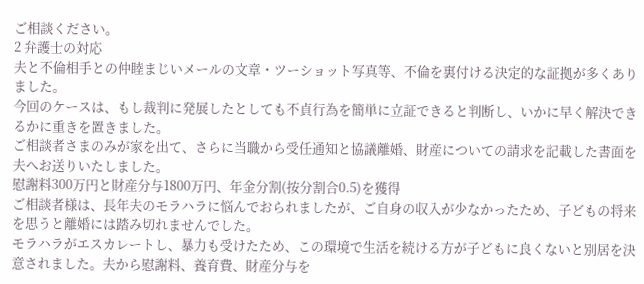ご相談ください。
2 弁護士の対応
夫と不倫相手との仲睦まじいメールの文章・ツーショット写真等、不倫を裏付ける決定的な証拠が多くありました。
今回のケースは、もし裁判に発展したとしても不貞行為を簡単に立証できると判断し、いかに早く解決できるかに重きを置きました。
ご相談者さまのみが家を出て、さらに当職から受任通知と協議離婚、財産についての請求を記載した書面を夫へお送りいたしました。
慰謝料300万円と財産分与1800万円、年金分割(按分割合0.5)を獲得
ご相談者様は、長年夫のモラハラに悩んでおられましたが、ご自身の収入が少なかったため、子どもの将来を思うと離婚には踏み切れませんでした。
モラハラがエスカレートし、暴力も受けたため、この環境で生活を続ける方が子どもに良くないと別居を決意されました。夫から慰謝料、養育費、財産分与を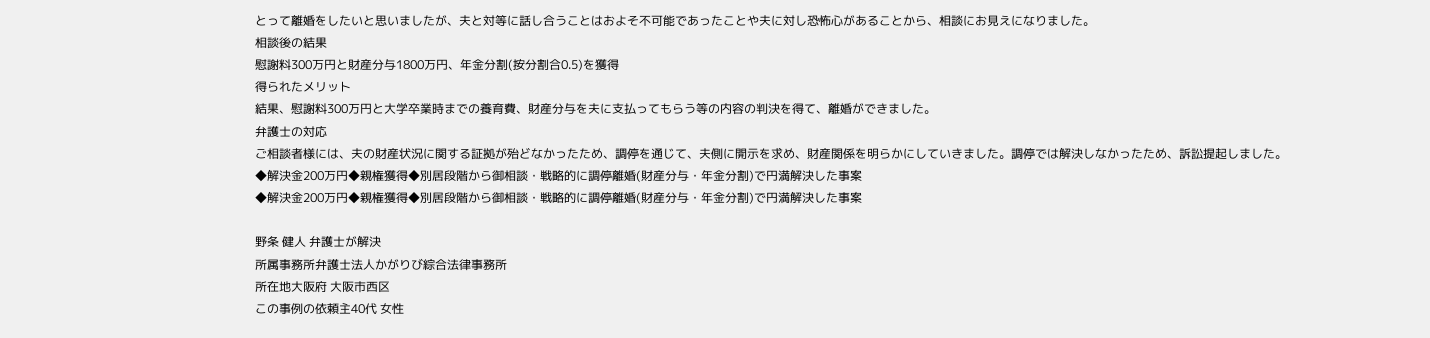とって離婚をしたいと思いましたが、夫と対等に話し合うことはおよそ不可能であったことや夫に対し恐怖心があることから、相談にお見えになりました。
相談後の結果
慰謝料300万円と財産分与1800万円、年金分割(按分割合0.5)を獲得
得られたメリット
結果、慰謝料300万円と大学卒業時までの養育費、財産分与を夫に支払ってもらう等の内容の判決を得て、離婚ができました。
弁護士の対応
ご相談者様には、夫の財産状況に関する証拠が殆どなかったため、調停を通じて、夫側に開示を求め、財産関係を明らかにしていきました。調停では解決しなかったため、訴訟提起しました。
◆解決金200万円◆親権獲得◆別居段階から御相談・戦略的に調停離婚(財産分与・年金分割)で円満解決した事案
◆解決金200万円◆親権獲得◆別居段階から御相談・戦略的に調停離婚(財産分与・年金分割)で円満解決した事案

野条 健人 弁護士が解決
所属事務所弁護士法人かがりび綜合法律事務所
所在地大阪府 大阪市西区
この事例の依頼主40代 女性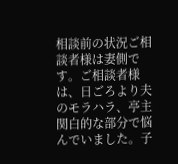相談前の状況ご相談者様は妻側です。ご相談者様は、日ごろより夫のモラハラ、亭主関白的な部分で悩んでいました。子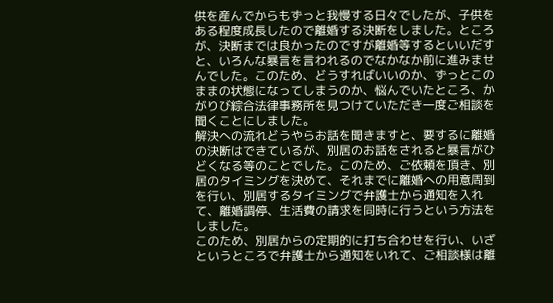供を産んでからもずっと我慢する日々でしたが、子供をある程度成長したので離婚する決断をしました。ところが、決断までは良かったのですが離婚等するといいだすと、いろんな暴言を言われるのでなかなか前に進みませんでした。このため、どうすればいいのか、ずっとこのままの状態になってしまうのか、悩んでいたところ、かがりび綜合法律事務所を見つけていただき一度ご相談を聞くことにしました。
解決への流れどうやらお話を聞きますと、要するに離婚の決断はできているが、別居のお話をされると暴言がひどくなる等のことでした。このため、ご依頼を頂き、別居のタイミングを決めて、それまでに離婚への用意周到を行い、別居するタイミングで弁護士から通知を入れて、離婚調停、生活費の請求を同時に行うという方法をしました。
このため、別居からの定期的に打ち合わせを行い、いざというところで弁護士から通知をいれて、ご相談様は離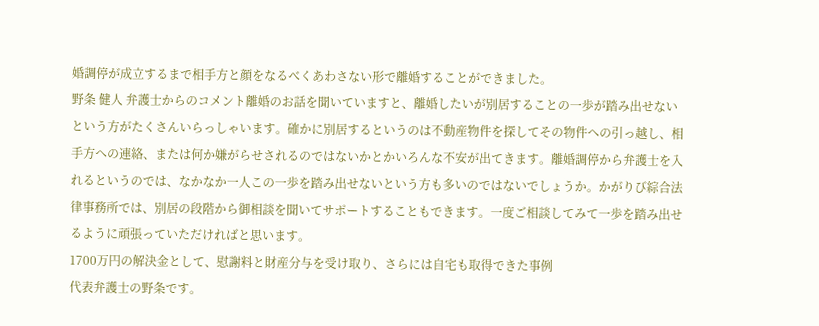婚調停が成立するまで相手方と顔をなるべくあわさない形で離婚することができました。
野条 健人 弁護士からのコメント離婚のお話を聞いていますと、離婚したいが別居することの一歩が踏み出せないという方がたくさんいらっしゃいます。確かに別居するというのは不動産物件を探してその物件への引っ越し、相手方への連絡、または何か嫌がらせされるのではないかとかいろんな不安が出てきます。離婚調停から弁護士を入れるというのでは、なかなか一人この一歩を踏み出せないという方も多いのではないでしょうか。かがりび綜合法律事務所では、別居の段階から御相談を聞いてサポートすることもできます。一度ご相談してみて一歩を踏み出せるように頑張っていただければと思います。
1700万円の解決金として、慰謝料と財産分与を受け取り、さらには自宅も取得できた事例
代表弁護士の野条です。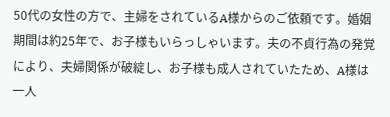50代の女性の方で、主婦をされているA様からのご依頼です。婚姻期間は約25年で、お子様もいらっしゃいます。夫の不貞行為の発覚により、夫婦関係が破綻し、お子様も成人されていたため、A様は一人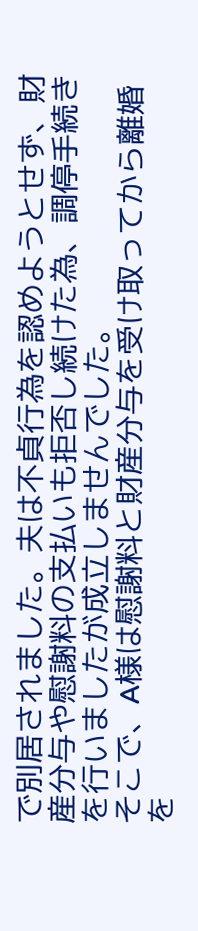で別居されました。夫は不貞行為を認めようとせず、財産分与や慰謝料の支払いも拒否し続けた為、調停手続きを行いましたが成立しませんでした。
そこで、A様は慰謝料と財産分与を受け取ってから離婚を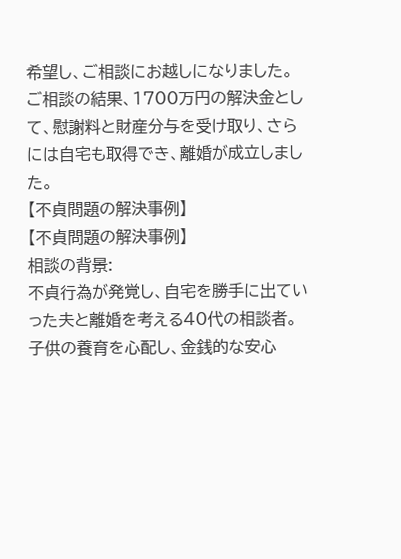希望し、ご相談にお越しになりました。
ご相談の結果、1700万円の解決金として、慰謝料と財産分与を受け取り、さらには自宅も取得でき、離婚が成立しました。
【不貞問題の解決事例】
【不貞問題の解決事例】
相談の背景:
不貞行為が発覚し、自宅を勝手に出ていった夫と離婚を考える40代の相談者。子供の養育を心配し、金銭的な安心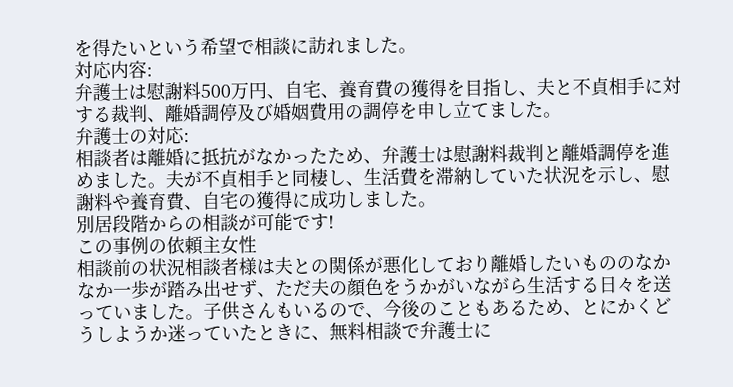を得たいという希望で相談に訪れました。
対応内容:
弁護士は慰謝料500万円、自宅、養育費の獲得を目指し、夫と不貞相手に対する裁判、離婚調停及び婚姻費用の調停を申し立てました。
弁護士の対応:
相談者は離婚に抵抗がなかったため、弁護士は慰謝料裁判と離婚調停を進めました。夫が不貞相手と同棲し、生活費を滞納していた状況を示し、慰謝料や養育費、自宅の獲得に成功しました。
別居段階からの相談が可能です!
この事例の依頼主女性
相談前の状況相談者様は夫との関係が悪化しており離婚したいもののなかなか一歩が踏み出せず、ただ夫の顔色をうかがいながら生活する日々を送っていました。子供さんもいるので、今後のこともあるため、とにかくどうしようか迷っていたときに、無料相談で弁護士に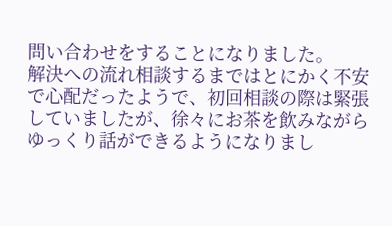問い合わせをすることになりました。
解決への流れ相談するまではとにかく不安で心配だったようで、初回相談の際は緊張していましたが、徐々にお茶を飲みながらゆっくり話ができるようになりまし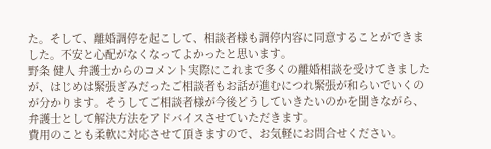た。そして、離婚調停を起こして、相談者様も調停内容に同意することができました。不安と心配がなくなってよかったと思います。
野条 健人 弁護士からのコメント実際にこれまで多くの離婚相談を受けてきましたが、はじめは緊張ぎみだったご相談者もお話が進むにつれ緊張が和らいでいくのが分かります。そうしてご相談者様が今後どうしていきたいのかを聞きながら、弁護士として解決方法をアドバイスさせていただきます。
費用のことも柔軟に対応させて頂きますので、お気軽にお問合せください。